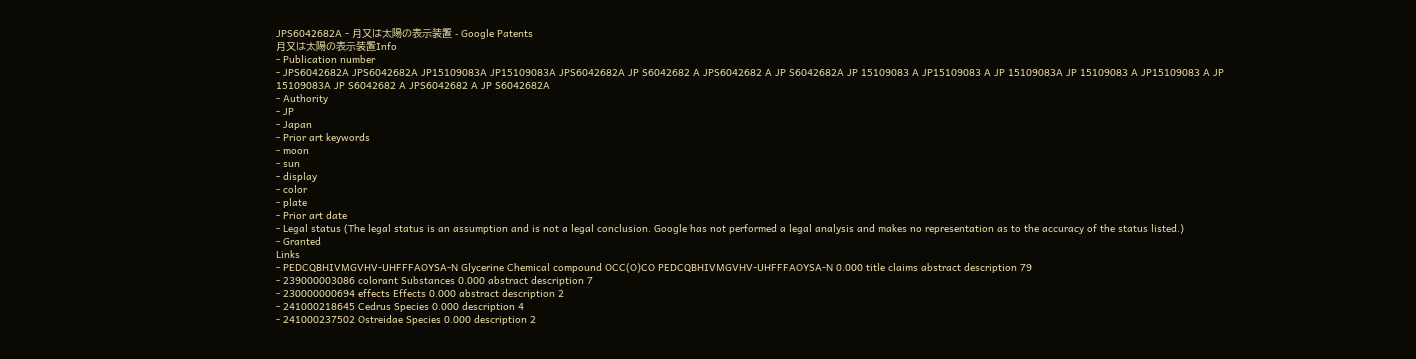JPS6042682A - 月又は太陽の表示装置 - Google Patents
月又は太陽の表示装置Info
- Publication number
- JPS6042682A JPS6042682A JP15109083A JP15109083A JPS6042682A JP S6042682 A JPS6042682 A JP S6042682A JP 15109083 A JP15109083 A JP 15109083A JP 15109083 A JP15109083 A JP 15109083A JP S6042682 A JPS6042682 A JP S6042682A
- Authority
- JP
- Japan
- Prior art keywords
- moon
- sun
- display
- color
- plate
- Prior art date
- Legal status (The legal status is an assumption and is not a legal conclusion. Google has not performed a legal analysis and makes no representation as to the accuracy of the status listed.)
- Granted
Links
- PEDCQBHIVMGVHV-UHFFFAOYSA-N Glycerine Chemical compound OCC(O)CO PEDCQBHIVMGVHV-UHFFFAOYSA-N 0.000 title claims abstract description 79
- 239000003086 colorant Substances 0.000 abstract description 7
- 230000000694 effects Effects 0.000 abstract description 2
- 241000218645 Cedrus Species 0.000 description 4
- 241000237502 Ostreidae Species 0.000 description 2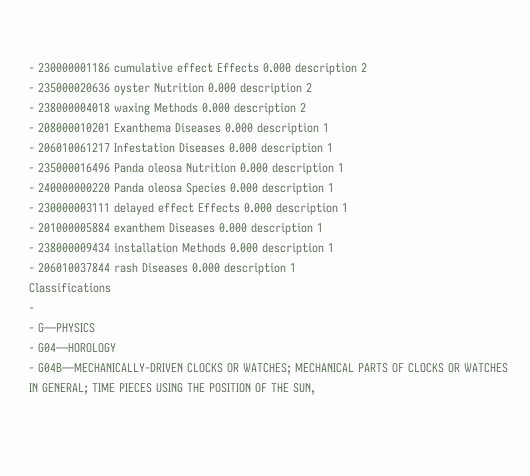- 230000001186 cumulative effect Effects 0.000 description 2
- 235000020636 oyster Nutrition 0.000 description 2
- 238000004018 waxing Methods 0.000 description 2
- 208000010201 Exanthema Diseases 0.000 description 1
- 206010061217 Infestation Diseases 0.000 description 1
- 235000016496 Panda oleosa Nutrition 0.000 description 1
- 240000000220 Panda oleosa Species 0.000 description 1
- 230000003111 delayed effect Effects 0.000 description 1
- 201000005884 exanthem Diseases 0.000 description 1
- 238000009434 installation Methods 0.000 description 1
- 206010037844 rash Diseases 0.000 description 1
Classifications
-
- G—PHYSICS
- G04—HOROLOGY
- G04B—MECHANICALLY-DRIVEN CLOCKS OR WATCHES; MECHANICAL PARTS OF CLOCKS OR WATCHES IN GENERAL; TIME PIECES USING THE POSITION OF THE SUN,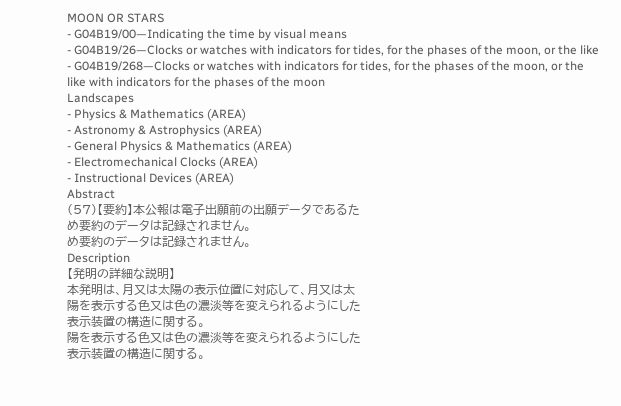MOON OR STARS
- G04B19/00—Indicating the time by visual means
- G04B19/26—Clocks or watches with indicators for tides, for the phases of the moon, or the like
- G04B19/268—Clocks or watches with indicators for tides, for the phases of the moon, or the like with indicators for the phases of the moon
Landscapes
- Physics & Mathematics (AREA)
- Astronomy & Astrophysics (AREA)
- General Physics & Mathematics (AREA)
- Electromechanical Clocks (AREA)
- Instructional Devices (AREA)
Abstract
(57)【要約】本公報は電子出願前の出願データであるた
め要約のデータは記録されません。
め要約のデータは記録されません。
Description
【発明の詳細な説明】
本発明は、月又は太陽の表示位置に対応して、月又は太
陽を表示する色又は色の濃淡等を変えられるようにした
表示装置の構造に関する。
陽を表示する色又は色の濃淡等を変えられるようにした
表示装置の構造に関する。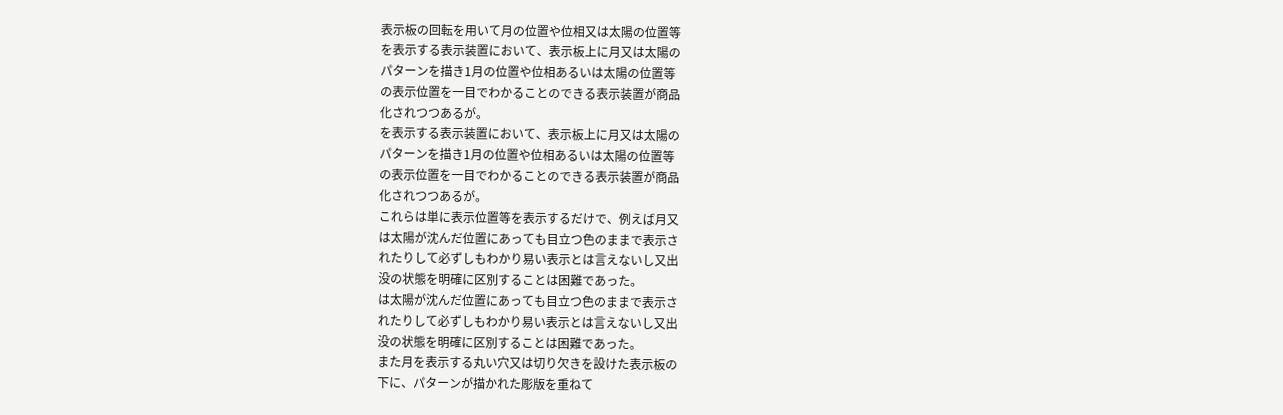表示板の回転を用いて月の位置や位相又は太陽の位置等
を表示する表示装置において、表示板上に月又は太陽の
パターンを描き1月の位置や位相あるいは太陽の位置等
の表示位置を一目でわかることのできる表示装置が商品
化されつつあるが。
を表示する表示装置において、表示板上に月又は太陽の
パターンを描き1月の位置や位相あるいは太陽の位置等
の表示位置を一目でわかることのできる表示装置が商品
化されつつあるが。
これらは単に表示位置等を表示するだけで、例えば月又
は太陽が沈んだ位置にあっても目立つ色のままで表示さ
れたりして必ずしもわかり易い表示とは言えないし又出
没の状態を明確に区別することは困難であった。
は太陽が沈んだ位置にあっても目立つ色のままで表示さ
れたりして必ずしもわかり易い表示とは言えないし又出
没の状態を明確に区別することは困難であった。
また月を表示する丸い穴又は切り欠きを設けた表示板の
下に、パターンが描かれた彫版を重ねて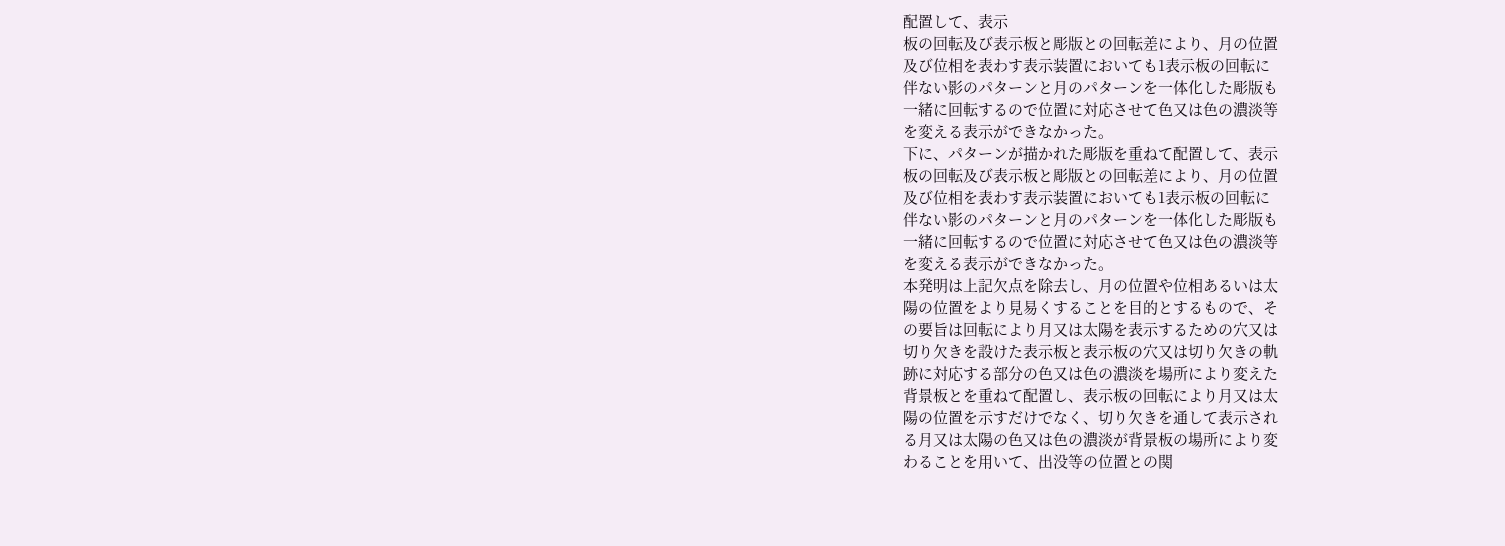配置して、表示
板の回転及び表示板と彫版との回転差により、月の位置
及び位相を表わす表示装置においても1表示板の回転に
伴ない影のパターンと月のパターンを一体化した彫版も
一緒に回転するので位置に対応させて色又は色の濃淡等
を変える表示ができなかった。
下に、パターンが描かれた彫版を重ねて配置して、表示
板の回転及び表示板と彫版との回転差により、月の位置
及び位相を表わす表示装置においても1表示板の回転に
伴ない影のパターンと月のパターンを一体化した彫版も
一緒に回転するので位置に対応させて色又は色の濃淡等
を変える表示ができなかった。
本発明は上記欠点を除去し、月の位置や位相あるいは太
陽の位置をより見易くすることを目的とするもので、そ
の要旨は回転により月又は太陽を表示するための穴又は
切り欠きを設けた表示板と表示板の穴又は切り欠きの軌
跡に対応する部分の色又は色の濃淡を場所により変えた
背景板とを重ねて配置し、表示板の回転により月又は太
陽の位置を示すだけでなく、切り欠きを通して表示され
る月又は太陽の色又は色の濃淡が背景板の場所により変
わることを用いて、出没等の位置との関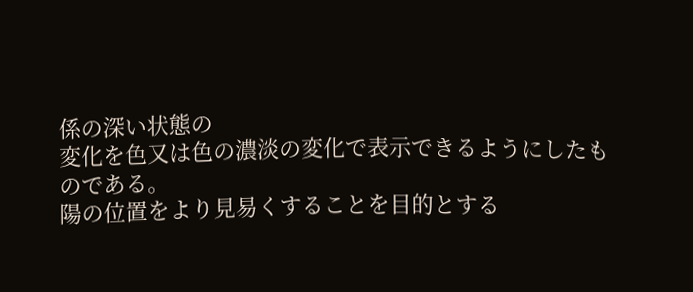係の深い状態の
変化を色又は色の濃淡の変化で表示できるようにしたも
のである。
陽の位置をより見易くすることを目的とする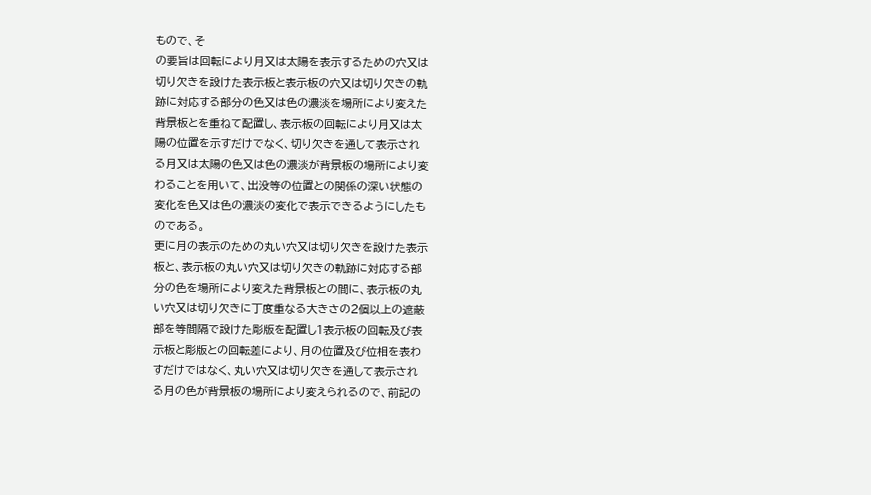もので、そ
の要旨は回転により月又は太陽を表示するための穴又は
切り欠きを設けた表示板と表示板の穴又は切り欠きの軌
跡に対応する部分の色又は色の濃淡を場所により変えた
背景板とを重ねて配置し、表示板の回転により月又は太
陽の位置を示すだけでなく、切り欠きを通して表示され
る月又は太陽の色又は色の濃淡が背景板の場所により変
わることを用いて、出没等の位置との関係の深い状態の
変化を色又は色の濃淡の変化で表示できるようにしたも
のである。
更に月の表示のための丸い穴又は切り欠きを設けた表示
板と、表示板の丸い穴又は切り欠きの軌跡に対応する部
分の色を場所により変えた背景板との間に、表示板の丸
い穴又は切り欠きに丁度重なる大きさの2個以上の遮蔽
部を等間隔で設けた彫版を配置し1表示板の回転及び表
示板と彫版との回転差により、月の位置及び位相を表わ
すだけではなく、丸い穴又は切り欠きを通して表示され
る月の色が背景板の場所により変えられるので、前記の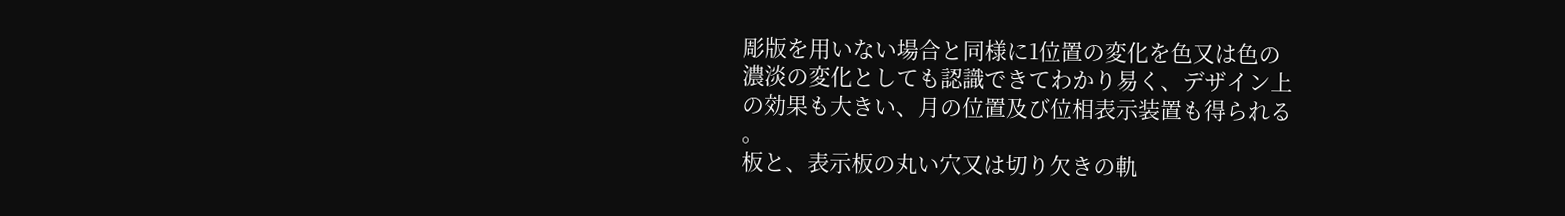彫版を用いない場合と同様に1位置の変化を色又は色の
濃淡の変化としても認識できてわかり易く、デザイン上
の効果も大きい、月の位置及び位相表示装置も得られる
。
板と、表示板の丸い穴又は切り欠きの軌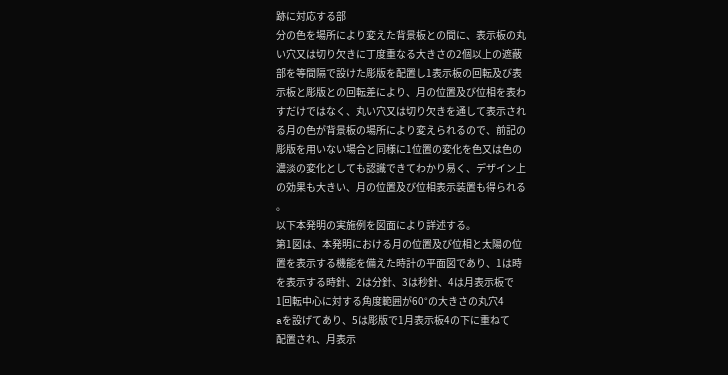跡に対応する部
分の色を場所により変えた背景板との間に、表示板の丸
い穴又は切り欠きに丁度重なる大きさの2個以上の遮蔽
部を等間隔で設けた彫版を配置し1表示板の回転及び表
示板と彫版との回転差により、月の位置及び位相を表わ
すだけではなく、丸い穴又は切り欠きを通して表示され
る月の色が背景板の場所により変えられるので、前記の
彫版を用いない場合と同様に1位置の変化を色又は色の
濃淡の変化としても認識できてわかり易く、デザイン上
の効果も大きい、月の位置及び位相表示装置も得られる
。
以下本発明の実施例を図面により詳述する。
第1図は、本発明における月の位置及び位相と太陽の位
置を表示する機能を備えた時計の平面図であり、1は時
を表示する時針、2は分針、3は秒針、4は月表示板で
1回転中心に対する角度範囲が60°の大きさの丸穴4
aを設げてあり、5は彫版で1月表示板4の下に重ねて
配置され、月表示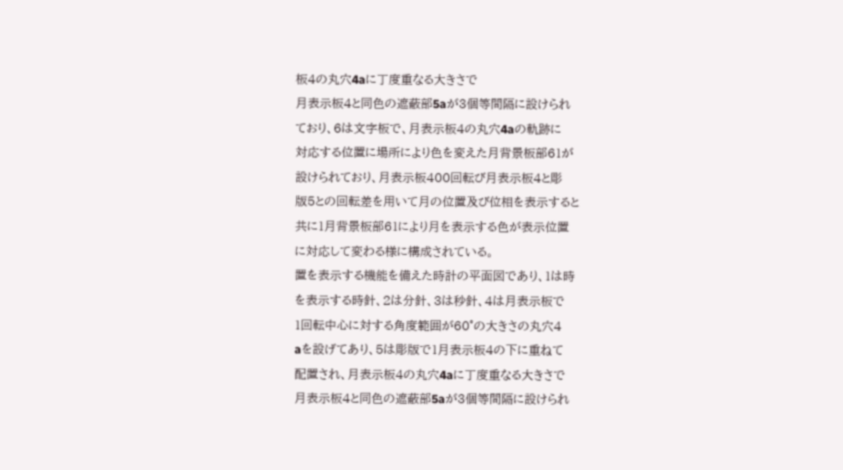板4の丸穴4aに丁度重なる大きさで
月表示板4と同色の遮蔽部5aが3個等間隔に設けられ
ており、6は文字板で、月表示板4の丸穴4aの軌跡に
対応する位置に場所により色を変えた月背景板部61が
設けられており、月表示板400回転び月表示板4と彫
版5との回転差を用いて月の位置及び位相を表示すると
共に1月背景板部61により月を表示する色が表示位置
に対応して変わる様に構成されている。
置を表示する機能を備えた時計の平面図であり、1は時
を表示する時針、2は分針、3は秒針、4は月表示板で
1回転中心に対する角度範囲が60°の大きさの丸穴4
aを設げてあり、5は彫版で1月表示板4の下に重ねて
配置され、月表示板4の丸穴4aに丁度重なる大きさで
月表示板4と同色の遮蔽部5aが3個等間隔に設けられ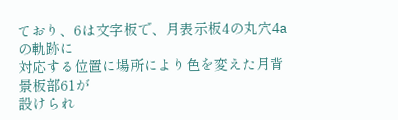ており、6は文字板で、月表示板4の丸穴4aの軌跡に
対応する位置に場所により色を変えた月背景板部61が
設けられ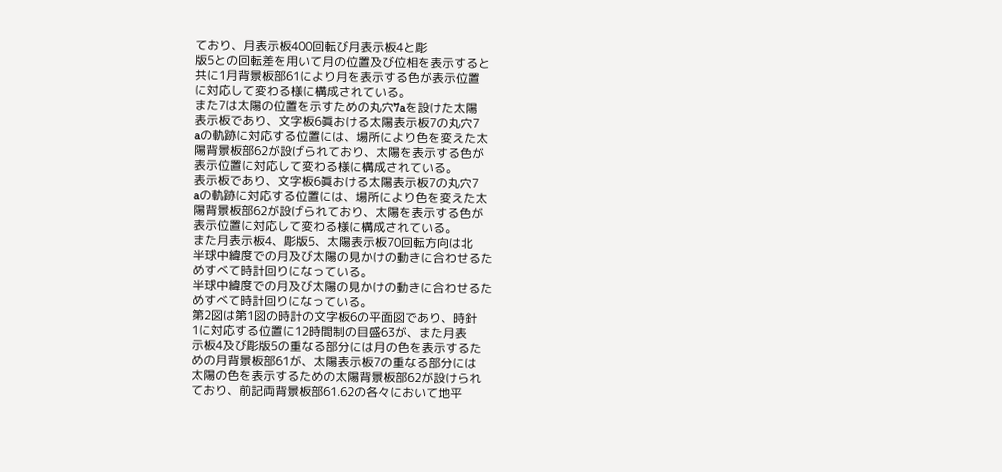ており、月表示板400回転び月表示板4と彫
版5との回転差を用いて月の位置及び位相を表示すると
共に1月背景板部61により月を表示する色が表示位置
に対応して変わる様に構成されている。
また7は太陽の位置を示すための丸穴7aを設けた太陽
表示板であり、文字板6眞おける太陽表示板7の丸穴7
aの軌跡に対応する位置には、場所により色を変えた太
陽背景板部62が設げられており、太陽を表示する色が
表示位置に対応して変わる様に構成されている。
表示板であり、文字板6眞おける太陽表示板7の丸穴7
aの軌跡に対応する位置には、場所により色を変えた太
陽背景板部62が設げられており、太陽を表示する色が
表示位置に対応して変わる様に構成されている。
また月表示板4、彫版5、太陽表示板70回転方向は北
半球中緯度での月及び太陽の見かけの動きに合わせるた
めすべて時計回りになっている。
半球中緯度での月及び太陽の見かけの動きに合わせるた
めすべて時計回りになっている。
第2図は第1図の時計の文字板6の平面図であり、時針
1に対応する位置に12時間制の目盛63が、また月表
示板4及び彫版5の重なる部分には月の色を表示するた
めの月背景板部61が、太陽表示板7の重なる部分には
太陽の色を表示するための太陽背景板部62が設けられ
ており、前記両背景板部61.62の各々において地平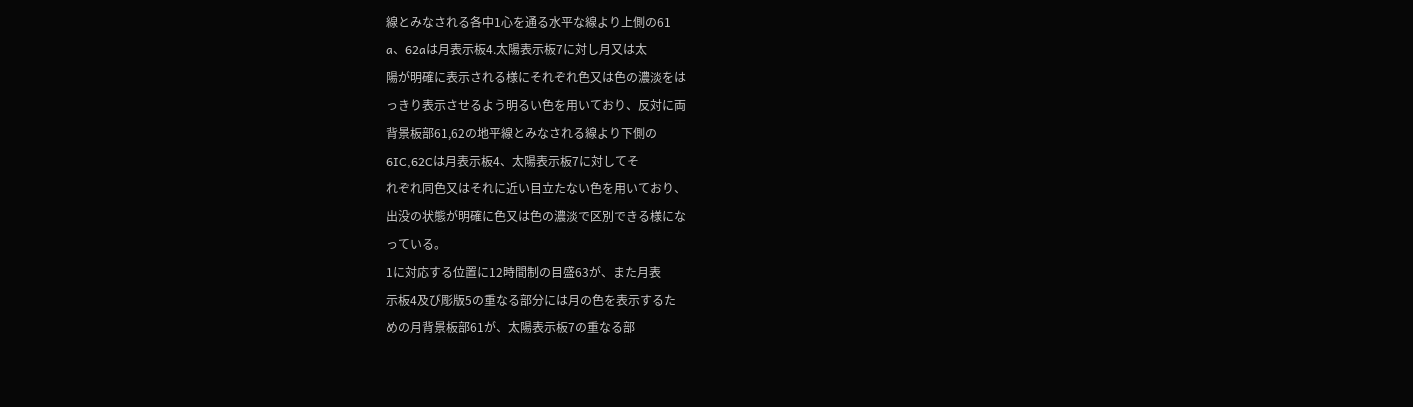線とみなされる各中1心を通る水平な線より上側の61
a、62aは月表示板4.太陽表示板7に対し月又は太
陽が明確に表示される様にそれぞれ色又は色の濃淡をは
っきり表示させるよう明るい色を用いており、反対に両
背景板部61,62の地平線とみなされる線より下側の
6IC,62Cは月表示板4、太陽表示板7に対してそ
れぞれ同色又はそれに近い目立たない色を用いており、
出没の状態が明確に色又は色の濃淡で区別できる様にな
っている。
1に対応する位置に12時間制の目盛63が、また月表
示板4及び彫版5の重なる部分には月の色を表示するた
めの月背景板部61が、太陽表示板7の重なる部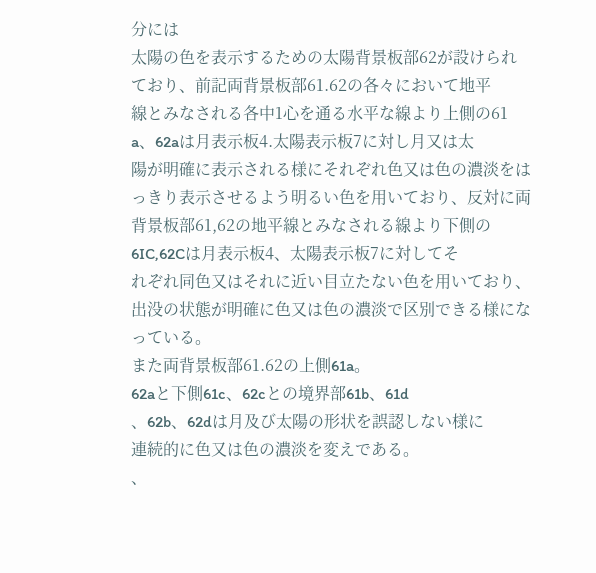分には
太陽の色を表示するための太陽背景板部62が設けられ
ており、前記両背景板部61.62の各々において地平
線とみなされる各中1心を通る水平な線より上側の61
a、62aは月表示板4.太陽表示板7に対し月又は太
陽が明確に表示される様にそれぞれ色又は色の濃淡をは
っきり表示させるよう明るい色を用いており、反対に両
背景板部61,62の地平線とみなされる線より下側の
6IC,62Cは月表示板4、太陽表示板7に対してそ
れぞれ同色又はそれに近い目立たない色を用いており、
出没の状態が明確に色又は色の濃淡で区別できる様にな
っている。
また両背景板部61.62の上側61a。
62aと下側61c、62cとの境界部61b、61d
、62b、62dは月及び太陽の形状を誤認しない様に
連続的に色又は色の濃淡を変えである。
、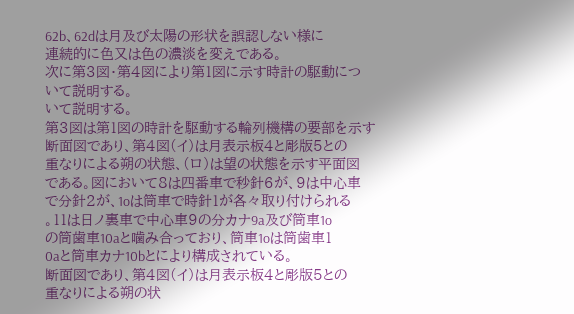62b、62dは月及び太陽の形状を誤認しない様に
連続的に色又は色の濃淡を変えである。
次に第3図・第4図により第1図に示す時計の駆動につ
いて説明する。
いて説明する。
第3図は第1図の時計を駆動する輪列機構の要部を示す
断面図であり、第4図(イ)は月表示板4と彫版5との
重なりによる朔の状態、(ロ)は望の状態を示す平面図
である。図において8は四番車で秒針6が、9は中心車
で分針2が、1oは筒車で時針1が各々取り付けられる
。11は日ノ裏車で中心車9の分カナ9a及び筒車1o
の筒歯車10aと噛み合っており、筒車1oは筒歯車1
0aと筒車カナ10bとにより構成されている。
断面図であり、第4図(イ)は月表示板4と彫版5との
重なりによる朔の状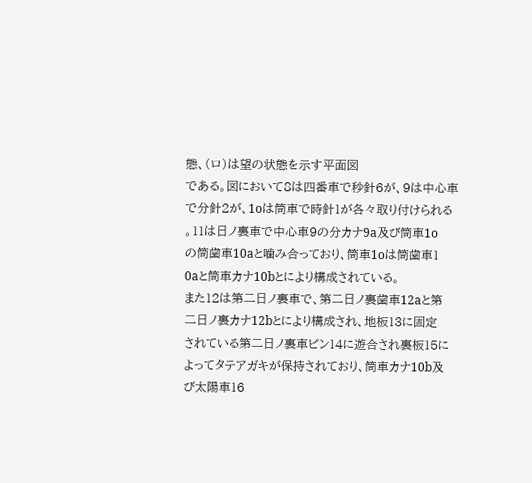態、(ロ)は望の状態を示す平面図
である。図において8は四番車で秒針6が、9は中心車
で分針2が、1oは筒車で時針1が各々取り付けられる
。11は日ノ裏車で中心車9の分カナ9a及び筒車1o
の筒歯車10aと噛み合っており、筒車1oは筒歯車1
0aと筒車カナ10bとにより構成されている。
また12は第二日ノ裏車で、第二日ノ裏歯車12aと第
二日ノ裏カナ12bとにより構成され、地板13に固定
されている第二日ノ裏車ピン14に遊合され裏板15に
よってタテアガキが保持されており、筒車カナ10b及
び太陽車16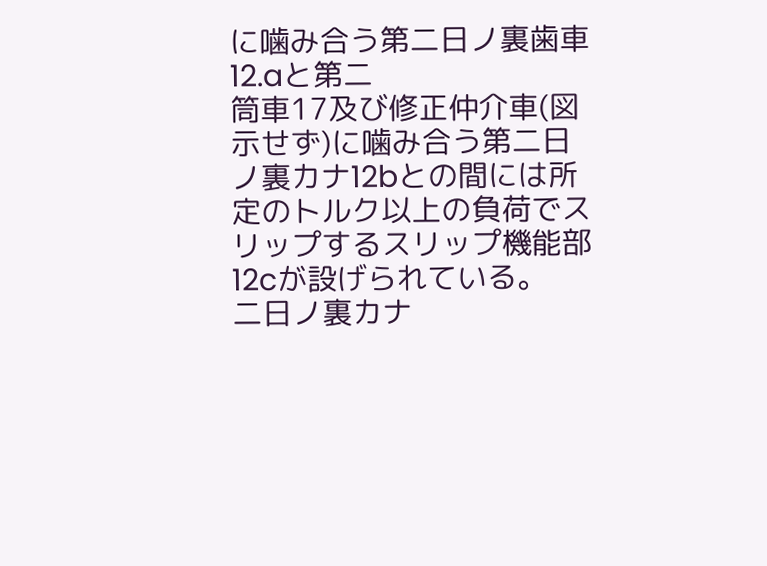に噛み合う第二日ノ裏歯車12.aと第二
筒車17及び修正仲介車(図示せず)に噛み合う第二日
ノ裏カナ12bとの間には所定のトルク以上の負荷でス
リップするスリップ機能部12cが設げられている。
二日ノ裏カナ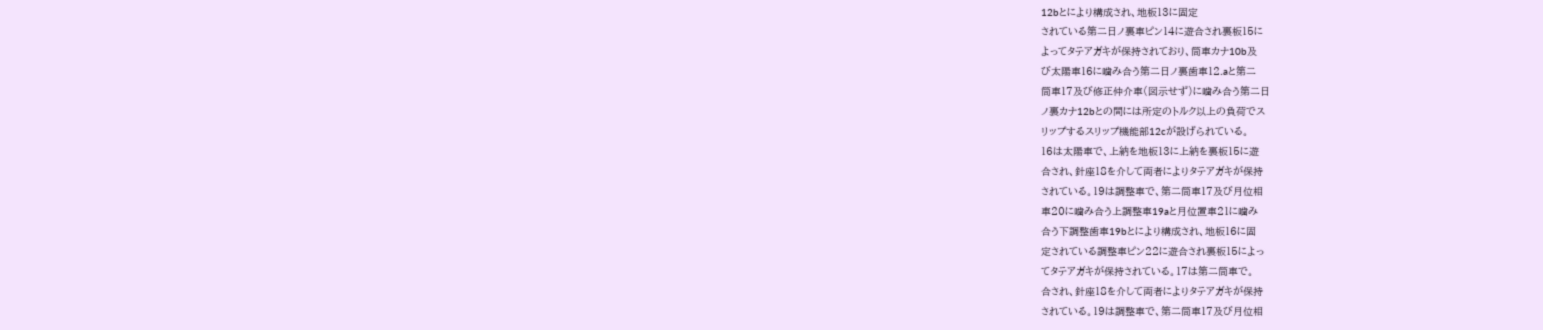12bとにより構成され、地板13に固定
されている第二日ノ裏車ピン14に遊合され裏板15に
よってタテアガキが保持されており、筒車カナ10b及
び太陽車16に噛み合う第二日ノ裏歯車12.aと第二
筒車17及び修正仲介車(図示せず)に噛み合う第二日
ノ裏カナ12bとの間には所定のトルク以上の負荷でス
リップするスリップ機能部12cが設げられている。
16は太陽車で、上納を地板13に上納を裏板15に遊
合され、針座18を介して両者によりタテアガキが保持
されている。19は調整車で、第二筒車17及び月位相
車20に噛み合う上調整車19aと月位置車21に噛み
合う下調整歯車19bとにより構成され、地板16に固
定されている調整車ピン22に遊合され裏板15によっ
てタテアガキが保持されている。17は第二筒車で。
合され、針座18を介して両者によりタテアガキが保持
されている。19は調整車で、第二筒車17及び月位相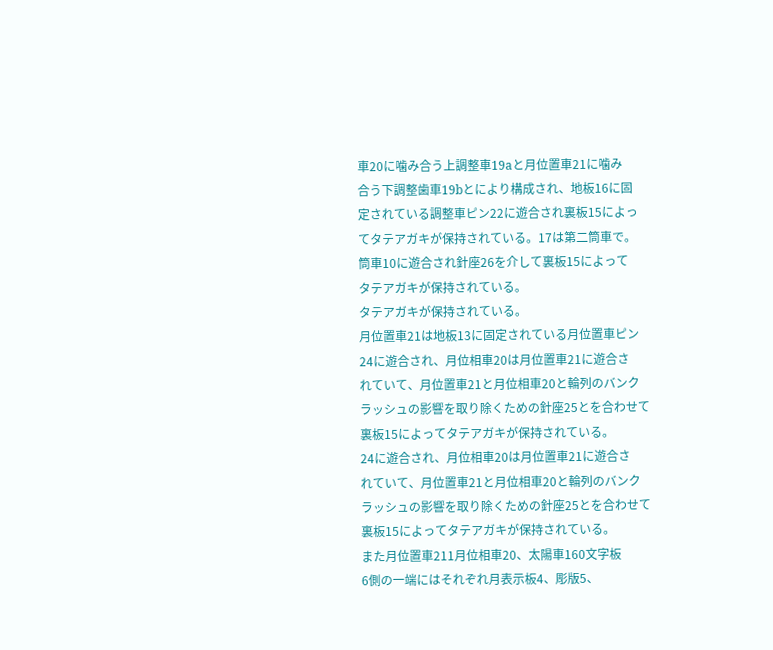車20に噛み合う上調整車19aと月位置車21に噛み
合う下調整歯車19bとにより構成され、地板16に固
定されている調整車ピン22に遊合され裏板15によっ
てタテアガキが保持されている。17は第二筒車で。
筒車10に遊合され針座26を介して裏板15によって
タテアガキが保持されている。
タテアガキが保持されている。
月位置車21は地板13に固定されている月位置車ピン
24に遊合され、月位相車20は月位置車21に遊合さ
れていて、月位置車21と月位相車20と輪列のバンク
ラッシュの影響を取り除くための針座25とを合わせて
裏板15によってタテアガキが保持されている。
24に遊合され、月位相車20は月位置車21に遊合さ
れていて、月位置車21と月位相車20と輪列のバンク
ラッシュの影響を取り除くための針座25とを合わせて
裏板15によってタテアガキが保持されている。
また月位置車211月位相車20、太陽車160文字板
6側の一端にはそれぞれ月表示板4、彫版5、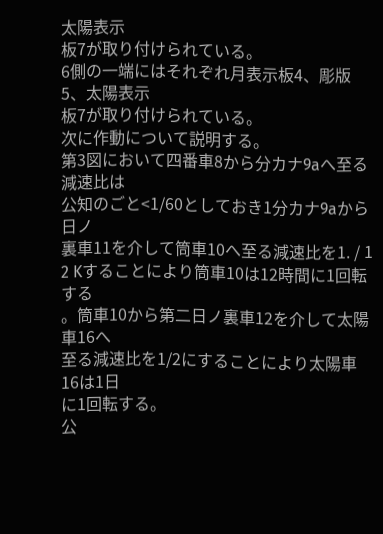太陽表示
板7が取り付けられている。
6側の一端にはそれぞれ月表示板4、彫版5、太陽表示
板7が取り付けられている。
次に作動について説明する。
第3図において四番車8から分カナ9aへ至る減速比は
公知のごと<1/60としておき1分カナ9aから日ノ
裏車11を介して筒車10へ至る減速比を1. / 1
2 Kすることにより筒車10は12時間に1回転する
。筒車10から第二日ノ裏車12を介して太陽車16へ
至る減速比を1/2にすることにより太陽車16は1日
に1回転する。
公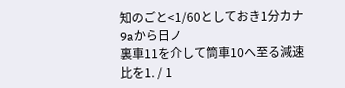知のごと<1/60としておき1分カナ9aから日ノ
裏車11を介して筒車10へ至る減速比を1. / 1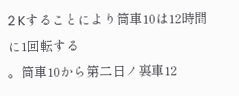2 Kすることにより筒車10は12時間に1回転する
。筒車10から第二日ノ裏車12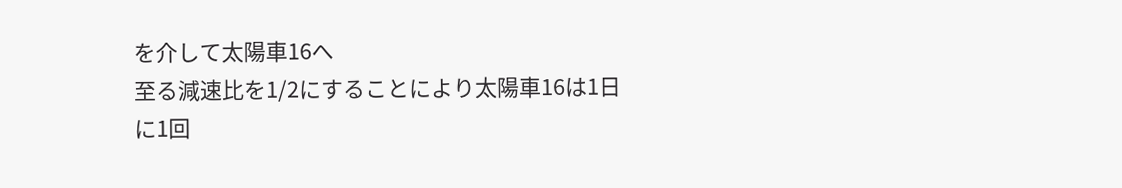を介して太陽車16へ
至る減速比を1/2にすることにより太陽車16は1日
に1回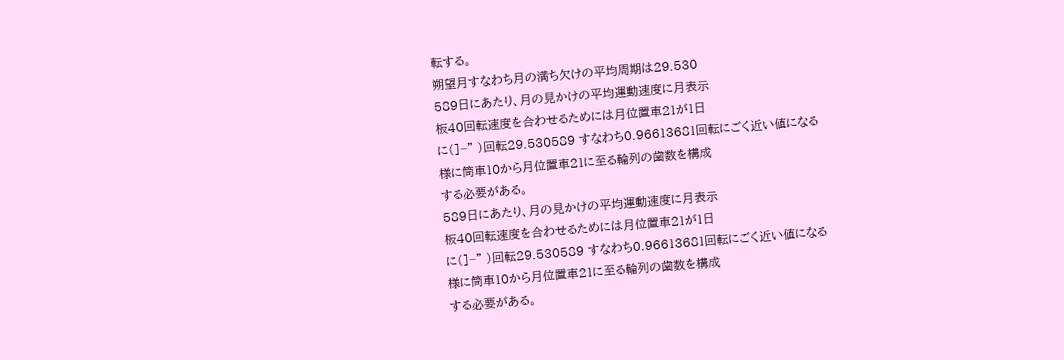転する。
朔望月すなわち月の満ち欠けの平均周期は29.530
589日にあたり、月の見かけの平均運動速度に月表示
板40回転速度を合わせるためには月位置車21が1日
に(]−” )回転29.530589 すなわち0.96613681回転にごく近い値になる
様に筒車10から月位置車21に至る輪列の歯数を構成
する必要がある。
589日にあたり、月の見かけの平均運動速度に月表示
板40回転速度を合わせるためには月位置車21が1日
に(]−” )回転29.530589 すなわち0.96613681回転にごく近い値になる
様に筒車10から月位置車21に至る輪列の歯数を構成
する必要がある。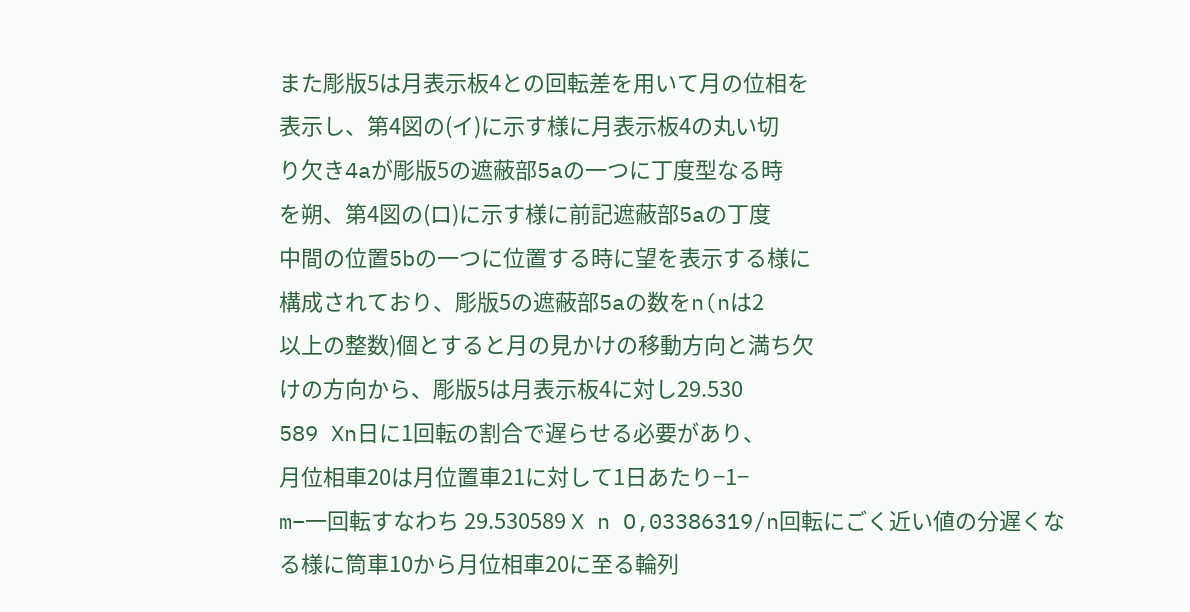また彫版5は月表示板4との回転差を用いて月の位相を
表示し、第4図の(イ)に示す様に月表示板4の丸い切
り欠き4aが彫版5の遮蔽部5aの一つに丁度型なる時
を朔、第4図の(ロ)に示す様に前記遮蔽部5aの丁度
中間の位置5bの一つに位置する時に望を表示する様に
構成されており、彫版5の遮蔽部5aの数をn(nは2
以上の整数)個とすると月の見かけの移動方向と満ち欠
けの方向から、彫版5は月表示板4に対し29.530
589 Xn日に1回転の割合で遅らせる必要があり、
月位相車20は月位置車21に対して1日あたり−1−
m−一回転すなわち 29.530589 X n O,03386319/n回転にごく近い値の分遅くな
る様に筒車10から月位相車20に至る輪列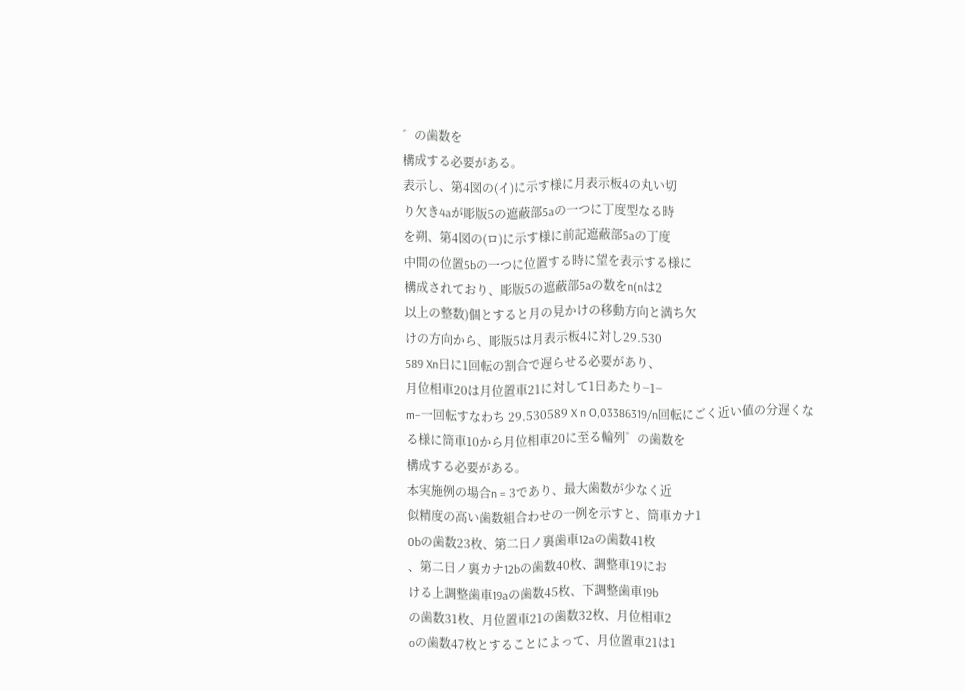゛の歯数を
構成する必要がある。
表示し、第4図の(イ)に示す様に月表示板4の丸い切
り欠き4aが彫版5の遮蔽部5aの一つに丁度型なる時
を朔、第4図の(ロ)に示す様に前記遮蔽部5aの丁度
中間の位置5bの一つに位置する時に望を表示する様に
構成されており、彫版5の遮蔽部5aの数をn(nは2
以上の整数)個とすると月の見かけの移動方向と満ち欠
けの方向から、彫版5は月表示板4に対し29.530
589 Xn日に1回転の割合で遅らせる必要があり、
月位相車20は月位置車21に対して1日あたり−1−
m−一回転すなわち 29.530589 X n O,03386319/n回転にごく近い値の分遅くな
る様に筒車10から月位相車20に至る輪列゛の歯数を
構成する必要がある。
本実施例の場合n = 3であり、最大歯数が少なく近
似精度の高い歯数組合わせの一例を示すと、筒車カナ1
0bの歯数23枚、第二日ノ裏歯車12aの歯数41枚
、第二日ノ裏カナ12bの歯数40枚、調整車19にお
ける上調整歯車19aの歯数45枚、下調整歯車19b
の歯数31枚、月位置車21の歯数32枚、月位相車2
oの歯数47枚とすることによって、月位置車21は1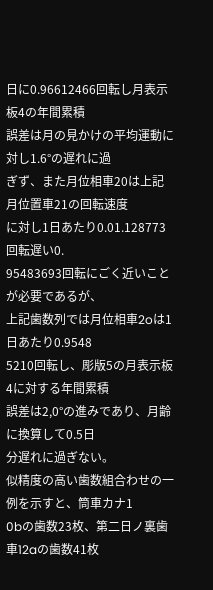日に0.96612466回転し月表示板4の年間累積
誤差は月の見かけの平均運動に対し1.6°の遅れに過
ぎず、また月位相車20は上記月位置車21の回転速度
に対し1日あたり0.01.128773回転遅い0.
95483693回転にごく近いことが必要であるが、
上記歯数列では月位相車2oは1日あたり0.9548
5210回転し、彫版5の月表示板4に対する年間累積
誤差は2,0°の進みであり、月齢に換算して0.5日
分遅れに過ぎない。
似精度の高い歯数組合わせの一例を示すと、筒車カナ1
0bの歯数23枚、第二日ノ裏歯車12aの歯数41枚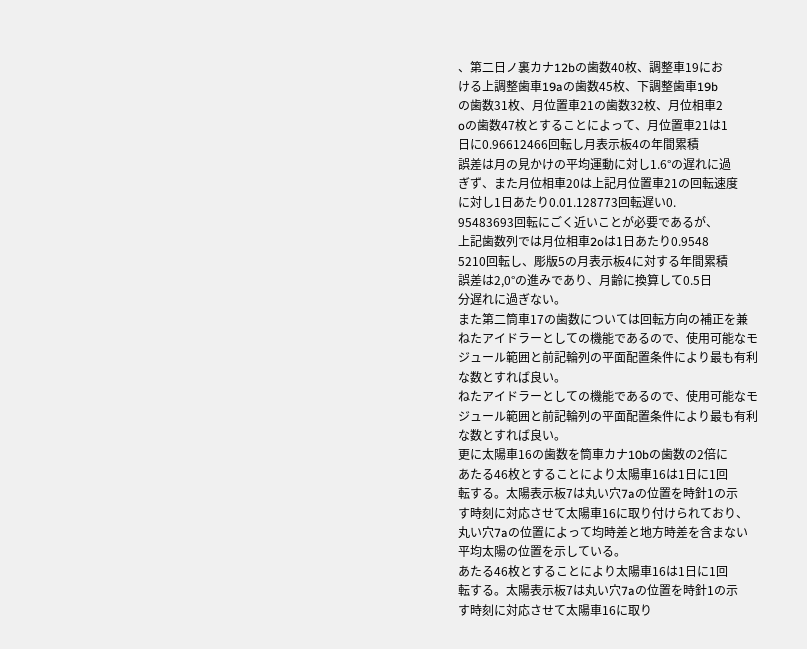、第二日ノ裏カナ12bの歯数40枚、調整車19にお
ける上調整歯車19aの歯数45枚、下調整歯車19b
の歯数31枚、月位置車21の歯数32枚、月位相車2
oの歯数47枚とすることによって、月位置車21は1
日に0.96612466回転し月表示板4の年間累積
誤差は月の見かけの平均運動に対し1.6°の遅れに過
ぎず、また月位相車20は上記月位置車21の回転速度
に対し1日あたり0.01.128773回転遅い0.
95483693回転にごく近いことが必要であるが、
上記歯数列では月位相車2oは1日あたり0.9548
5210回転し、彫版5の月表示板4に対する年間累積
誤差は2,0°の進みであり、月齢に換算して0.5日
分遅れに過ぎない。
また第二筒車17の歯数については回転方向の補正を兼
ねたアイドラーとしての機能であるので、使用可能なモ
ジュール範囲と前記輪列の平面配置条件により最も有利
な数とすれば良い。
ねたアイドラーとしての機能であるので、使用可能なモ
ジュール範囲と前記輪列の平面配置条件により最も有利
な数とすれば良い。
更に太陽車16の歯数を筒車カナ10bの歯数の2倍に
あたる46枚とすることにより太陽車16は1日に1回
転する。太陽表示板7は丸い穴7aの位置を時針1の示
す時刻に対応させて太陽車16に取り付けられており、
丸い穴7aの位置によって均時差と地方時差を含まない
平均太陽の位置を示している。
あたる46枚とすることにより太陽車16は1日に1回
転する。太陽表示板7は丸い穴7aの位置を時針1の示
す時刻に対応させて太陽車16に取り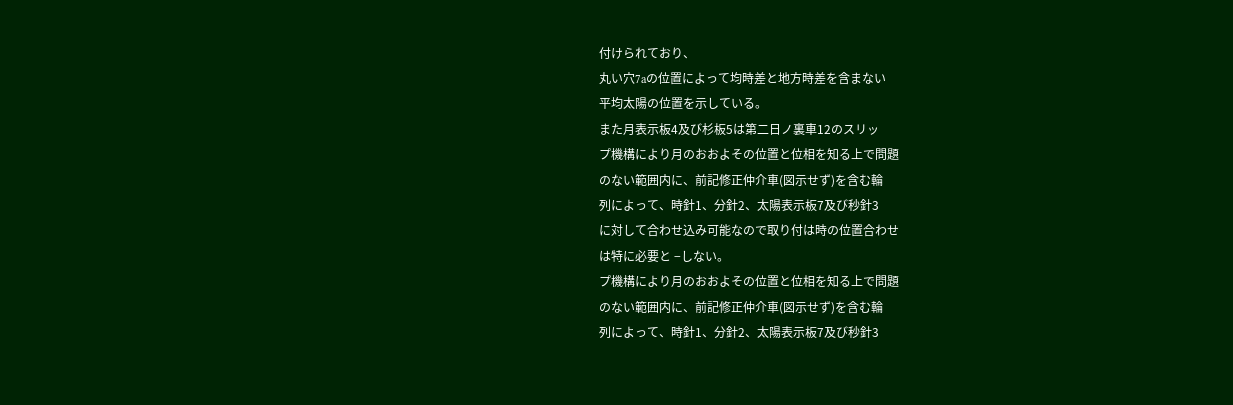付けられており、
丸い穴7aの位置によって均時差と地方時差を含まない
平均太陽の位置を示している。
また月表示板4及び杉板5は第二日ノ裏車12のスリッ
プ機構により月のおおよその位置と位相を知る上で問題
のない範囲内に、前記修正仲介車(図示せず)を含む輪
列によって、時針1、分針2、太陽表示板7及び秒針3
に対して合わせ込み可能なので取り付は時の位置合わせ
は特に必要と −しない。
プ機構により月のおおよその位置と位相を知る上で問題
のない範囲内に、前記修正仲介車(図示せず)を含む輪
列によって、時針1、分針2、太陽表示板7及び秒針3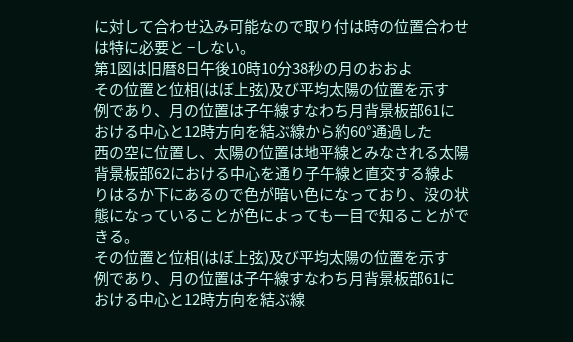に対して合わせ込み可能なので取り付は時の位置合わせ
は特に必要と −しない。
第1図は旧暦8日午後10時10分38秒の月のおおよ
その位置と位相(はぼ上弦)及び平均太陽の位置を示す
例であり、月の位置は子午線すなわち月背景板部61に
おける中心と12時方向を結ぶ線から約60°通過した
西の空に位置し、太陽の位置は地平線とみなされる太陽
背景板部62における中心を通り子午線と直交する線よ
りはるか下にあるので色が暗い色になっており、没の状
態になっていることが色によっても一目で知ることがで
きる。
その位置と位相(はぼ上弦)及び平均太陽の位置を示す
例であり、月の位置は子午線すなわち月背景板部61に
おける中心と12時方向を結ぶ線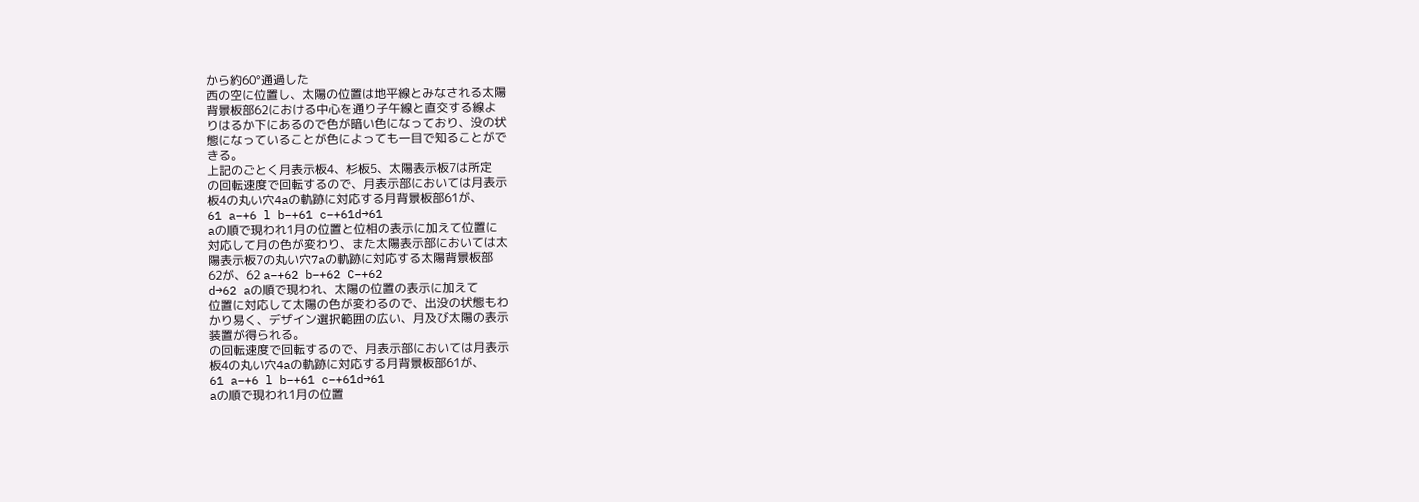から約60°通過した
西の空に位置し、太陽の位置は地平線とみなされる太陽
背景板部62における中心を通り子午線と直交する線よ
りはるか下にあるので色が暗い色になっており、没の状
態になっていることが色によっても一目で知ることがで
きる。
上記のごとく月表示板4、杉板5、太陽表示板7は所定
の回転速度で回転するので、月表示部においては月表示
板4の丸い穴4aの軌跡に対応する月背景板部61が、
61 a−+6 l b−+61 c−+61d→61
aの順で現われ1月の位置と位相の表示に加えて位置に
対応して月の色が変わり、また太陽表示部においては太
陽表示板7の丸い穴7aの軌跡に対応する太陽背景板部
62が、62 a−+62 b−+62 C−+62
d→62 aの順で現われ、太陽の位置の表示に加えて
位置に対応して太陽の色が変わるので、出没の状態もわ
かり易く、デザイン選択範囲の広い、月及び太陽の表示
装置が得られる。
の回転速度で回転するので、月表示部においては月表示
板4の丸い穴4aの軌跡に対応する月背景板部61が、
61 a−+6 l b−+61 c−+61d→61
aの順で現われ1月の位置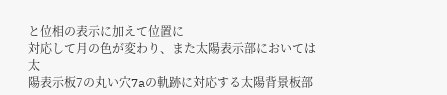と位相の表示に加えて位置に
対応して月の色が変わり、また太陽表示部においては太
陽表示板7の丸い穴7aの軌跡に対応する太陽背景板部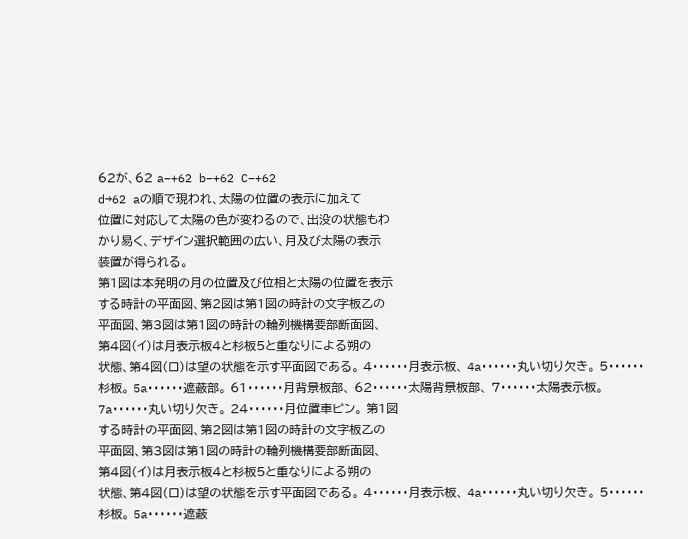62が、62 a−+62 b−+62 C−+62
d→62 aの順で現われ、太陽の位置の表示に加えて
位置に対応して太陽の色が変わるので、出没の状態もわ
かり易く、デザイン選択範囲の広い、月及び太陽の表示
装置が得られる。
第1図は本発明の月の位置及び位相と太陽の位置を表示
する時計の平面図、第2図は第1図の時計の文字板乙の
平面図、第3図は第1図の時計の輪列機構要部断面図、
第4図(イ)は月表示板4と杉板5と重なりによる朔の
状態、第4図(ロ)は望の状態を示す平面図である。 4・・・・・・月表示板、 4a・・・・・・丸い切り欠き。 5・・・・・・杉板。 5a・・・・・・遮蔽部。 61・・・・・・月背景板部、 62・・・・・・太陽背景板部、 7・・・・・・太陽表示板。 7a・・・・・・丸い切り欠き。 24・・・・・・月位置車ピン。 第1図
する時計の平面図、第2図は第1図の時計の文字板乙の
平面図、第3図は第1図の時計の輪列機構要部断面図、
第4図(イ)は月表示板4と杉板5と重なりによる朔の
状態、第4図(ロ)は望の状態を示す平面図である。 4・・・・・・月表示板、 4a・・・・・・丸い切り欠き。 5・・・・・・杉板。 5a・・・・・・遮蔽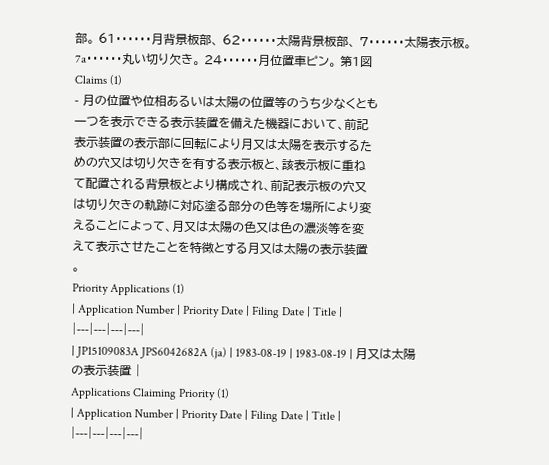部。 61・・・・・・月背景板部、 62・・・・・・太陽背景板部、 7・・・・・・太陽表示板。 7a・・・・・・丸い切り欠き。 24・・・・・・月位置車ピン。 第1図
Claims (1)
- 月の位置や位相あるいは太陽の位置等のうち少なくとも
一つを表示できる表示装置を備えた機器において、前記
表示装置の表示部に回転により月又は太陽を表示するた
めの穴又は切り欠きを有する表示板と、該表示板に重ね
て配置される背景板とより構成され、前記表示板の穴又
は切り欠きの軌跡に対応塗る部分の色等を場所により変
えることによって、月又は太陽の色又は色の濃淡等を変
えて表示させたことを特徴とする月又は太陽の表示装置
。
Priority Applications (1)
| Application Number | Priority Date | Filing Date | Title |
|---|---|---|---|
| JP15109083A JPS6042682A (ja) | 1983-08-19 | 1983-08-19 | 月又は太陽の表示装置 |
Applications Claiming Priority (1)
| Application Number | Priority Date | Filing Date | Title |
|---|---|---|---|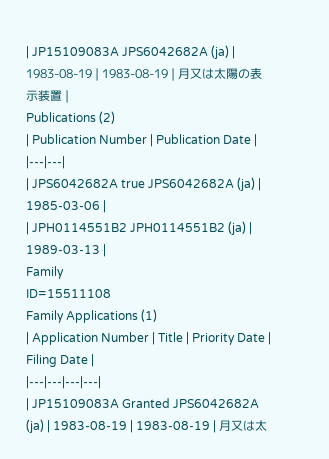| JP15109083A JPS6042682A (ja) | 1983-08-19 | 1983-08-19 | 月又は太陽の表示装置 |
Publications (2)
| Publication Number | Publication Date |
|---|---|
| JPS6042682A true JPS6042682A (ja) | 1985-03-06 |
| JPH0114551B2 JPH0114551B2 (ja) | 1989-03-13 |
Family
ID=15511108
Family Applications (1)
| Application Number | Title | Priority Date | Filing Date |
|---|---|---|---|
| JP15109083A Granted JPS6042682A (ja) | 1983-08-19 | 1983-08-19 | 月又は太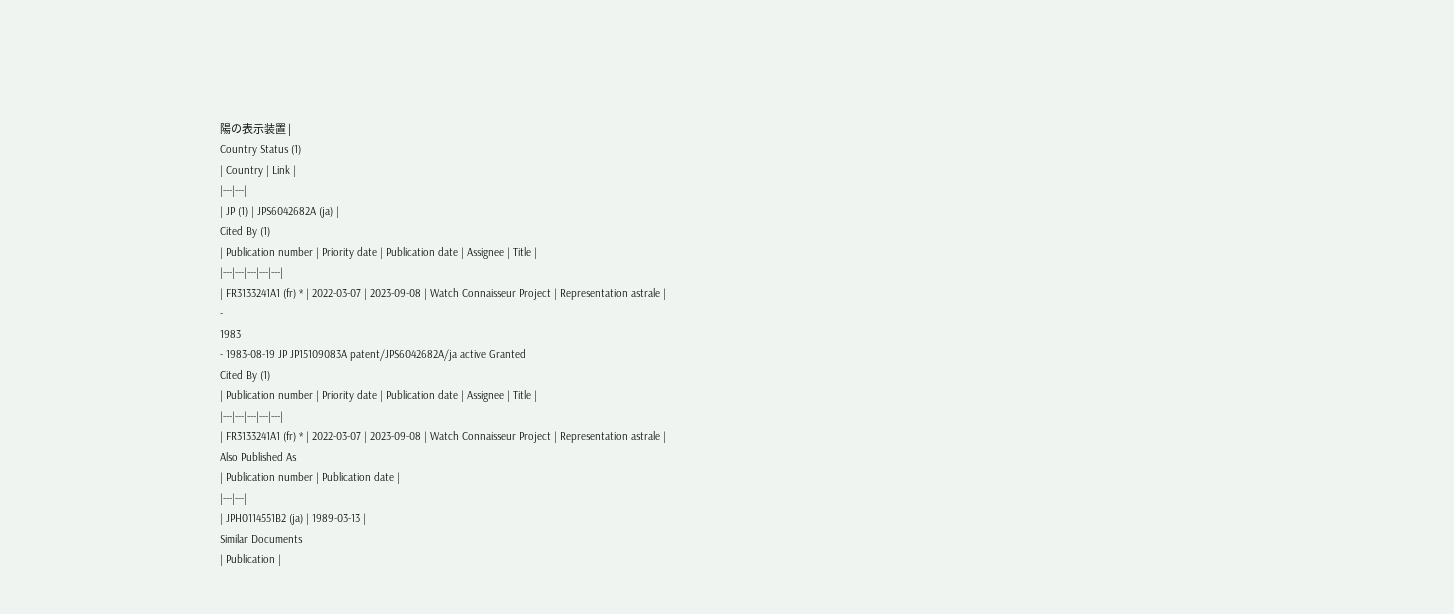陽の表示装置 |
Country Status (1)
| Country | Link |
|---|---|
| JP (1) | JPS6042682A (ja) |
Cited By (1)
| Publication number | Priority date | Publication date | Assignee | Title |
|---|---|---|---|---|
| FR3133241A1 (fr) * | 2022-03-07 | 2023-09-08 | Watch Connaisseur Project | Representation astrale |
-
1983
- 1983-08-19 JP JP15109083A patent/JPS6042682A/ja active Granted
Cited By (1)
| Publication number | Priority date | Publication date | Assignee | Title |
|---|---|---|---|---|
| FR3133241A1 (fr) * | 2022-03-07 | 2023-09-08 | Watch Connaisseur Project | Representation astrale |
Also Published As
| Publication number | Publication date |
|---|---|
| JPH0114551B2 (ja) | 1989-03-13 |
Similar Documents
| Publication |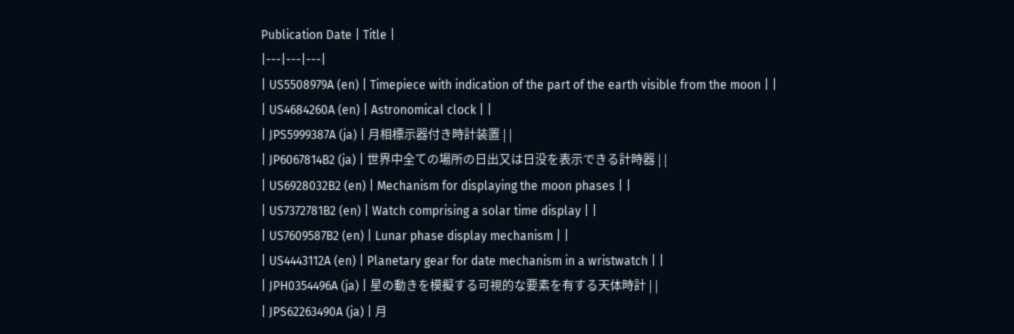Publication Date | Title |
|---|---|---|
| US5508979A (en) | Timepiece with indication of the part of the earth visible from the moon | |
| US4684260A (en) | Astronomical clock | |
| JPS5999387A (ja) | 月相標示器付き時計装置 | |
| JP6067814B2 (ja) | 世界中全ての場所の日出又は日没を表示できる計時器 | |
| US6928032B2 (en) | Mechanism for displaying the moon phases | |
| US7372781B2 (en) | Watch comprising a solar time display | |
| US7609587B2 (en) | Lunar phase display mechanism | |
| US4443112A (en) | Planetary gear for date mechanism in a wristwatch | |
| JPH0354496A (ja) | 星の動きを模擬する可視的な要素を有する天体時計 | |
| JPS62263490A (ja) | 月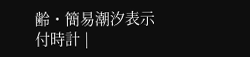齢・簡易潮汐表示付時計 |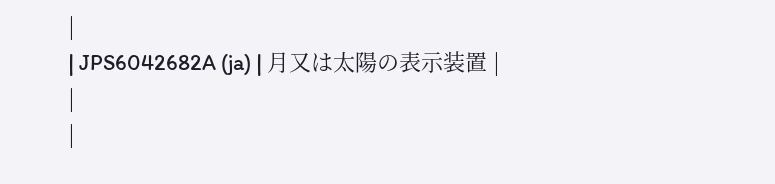|
| JPS6042682A (ja) | 月又は太陽の表示装置 | |
|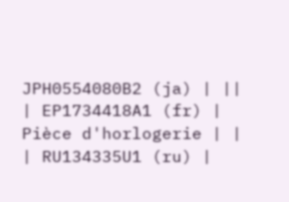JPH0554080B2 (ja) | ||
| EP1734418A1 (fr) | Pièce d'horlogerie | |
| RU134335U1 (ru) |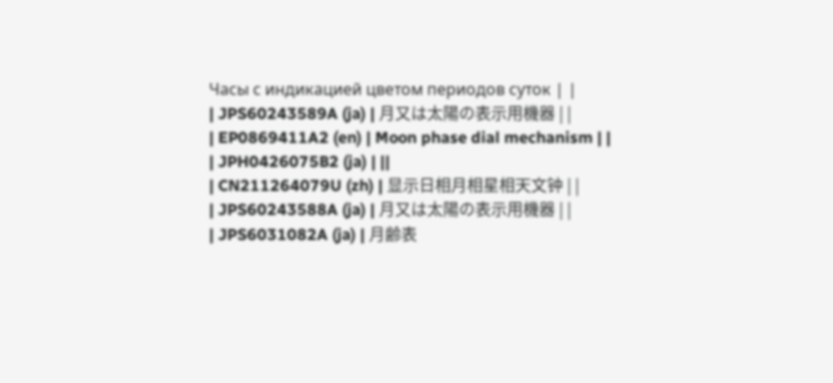Часы с индикацией цветом периодов суток | |
| JPS60243589A (ja) | 月又は太陽の表示用機器 | |
| EP0869411A2 (en) | Moon phase dial mechanism | |
| JPH0426075B2 (ja) | ||
| CN211264079U (zh) | 显示日相月相星相天文钟 | |
| JPS60243588A (ja) | 月又は太陽の表示用機器 | |
| JPS6031082A (ja) | 月齢表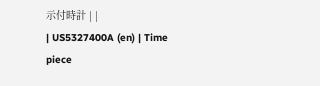示付時計 | |
| US5327400A (en) | Time piece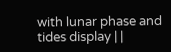with lunar phase and tides display | |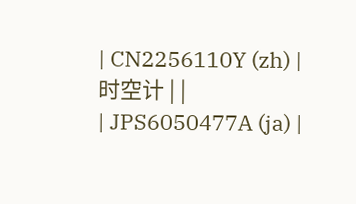| CN2256110Y (zh) | 时空计 | |
| JPS6050477A (ja) |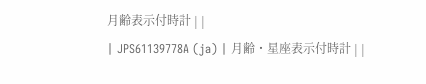月齢表示付時計 | |
| JPS61139778A (ja) | 月齢・星座表示付時計 | |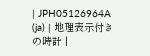| JPH05126964A (ja) | 地理表示付きの時計 |